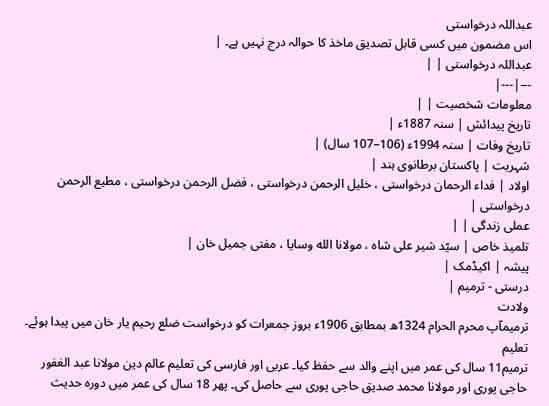عبداللہ درخواستی
اس مضمون میں کسی قابل تصدیق ماخذ کا حوالہ درج نہیں ہے۔ |
عبداللہ درخواستی | |
---|---|
معلومات شخصیت | |
تاریخ پیدائش | سنہ 1887ء |
تاریخ وفات | سنہ 1994ء (106–107 سال) |
شہریت | پاکستان برطانوی ہند |
اولاد | فداء الرحمان درخواستی ، خلیل الرحمن درخواستی ، فضل الرحمن درخواستی ، مطیع الرحمن درخواستی |
عملی زندگی | |
تلمیذ خاص | سيّد شير على شاه ، مولانا الله وسايا ، مفتی جمیل خان |
پیشہ | اکیڈمک |
درستی - ترمیم |
ولادت
ترمیمآپ محرم الحرام 1324ھ بمطابق 1906ء بروز جمعرات کو درخواست ضلع رحیم یار خان میں پیدا ہوئے۔
تعلیم
ترمیم11 سال کی عمر میں اپنے والد سے حفظ کیا۔ عربی اور فارسی کی تعلیم عالم دین مولانا عبد الغفور حاجی پوری اور مولانا محمد صدیق حاجی پوری سے حاصل کی۔ پھر 18 سال کی عمر میں دورہ حدیث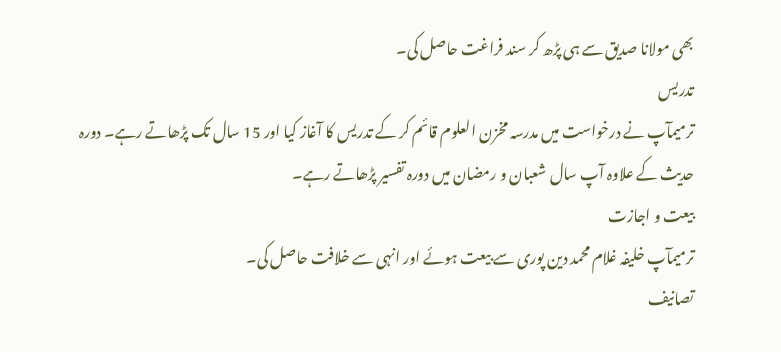بھی مولانا صدیق سے ہی پڑھ کر سند فراغت حاصل کی۔
تدریس
ترمیمآپ نے درخواست میں مدرسہ مخزن العلوم قائم کر کے تدریس کا آغاز کیا اور 15 سال تک پڑھاتے رہے۔ دورہ حدیث کے علاوہ آپ سال شعبان و رمضان میں دورہ تفسیر پڑھاتے رہے۔
بیعت و اجازت
ترمیمآپ خلیفہ غلام محمد دین پوری سے بیعت ہوئے اور انہی سے خلافت حاصل کی۔
تصانیف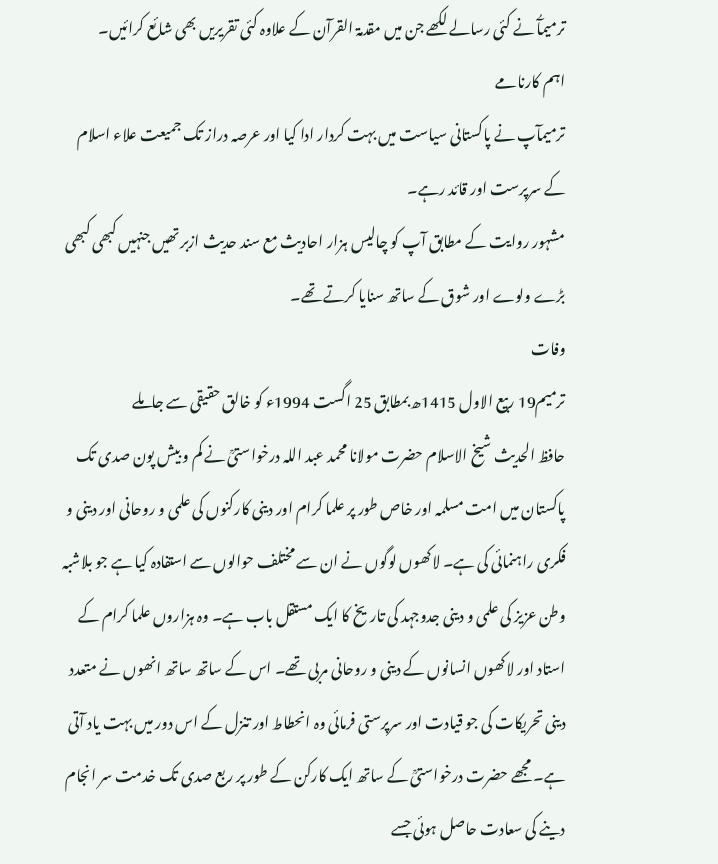ترمیمآُ نے کئی رسالے لکھے جن میں مقدمۃ القرآن کے علاوہ کئی تقریریں بھی شائع کرائیں۔
اہم کارنامے
ترمیمآپ نے پاکستانی سیاست میں بہت کردار ادا کیا اور عرصہ دراز تک جمیعت علاء اسلام کے سرپرست اور قائد رہے۔
مشہور روایت کے مطابق آپ کو چالیس ہزار احادیث مع سند حدیث ازبر تھیں جنہیں کبھی کبھی بڑے ولوے اور شوق کے ساتھ سنایا کرتے تھے۔
وفات
ترمیم19 ربیع الاول 1415ھ بمطابق 25 اگست 1994ء کو خالق حقیقی سے جاملے
حافظ الحدیث شیخ الاسلام حضرت مولانا محمد عبد اللہ درخواستیؒ نے کم و بیش پون صدی تک پاکستان میں امت مسلمہ اور خاص طور پر علما کرام اور دینی کارکنوں کی علمی و روحانی اور دینی و فکری راہنمائی کی ہے۔ لاکھوں لوگوں نے ان سے مختلف حوالوں سے استفادہ کیا ہے جو بلاشبہ وطن عزیز کی علمی و دینی جدوجہد کی تاریخ کا ایک مستقل باب ہے۔ وہ ہزاروں علما کرام کے استاد اور لاکھوں انسانوں کے دینی و روحانی مربی تھے۔ اس کے ساتھ ساتھ انھوں نے متعدد دینی تحریکات کی جو قیادت اور سرپرستی فرمائی وہ انحطاط اور تنزل کے اس دور میں بہت یاد آتی ہے۔ مجھے حضرت درخواستیؒ کے ساتھ ایک کارکن کے طور پر ربع صدی تک خدمت سر انجام دینے کی سعادت حاصل ہوئی جسے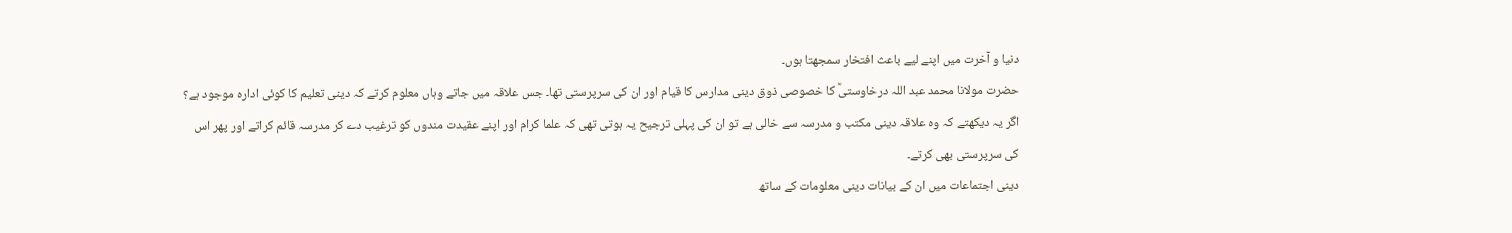دنیا و آخرت میں اپنے لیے باعث افتخار سمجھتا ہوں۔
حضرت مولانا محمد عبد اللہ درخاوستیؒ کا خصوصی ذوق دینی مدارس کا قیام اور ان کی سرپرستی تھا۔ جس علاقہ میں جاتے وہاں معلوم کرتے کہ دینی تعلیم کا کوئی ادارہ موجود ہے؟ اگر یہ دیکھتے کہ وہ علاقہ دینی مکتب و مدرسہ سے خالی ہے تو ان کی پہلی ترجیح یہ ہوتی تھی کہ علما کرام اور اپنے عقیدت مندوں کو ترغیب دے کر مدرسہ قائم کراتے اور پھر اس کی سرپرستی بھی کرتے۔
دینی اجتماعات میں ان کے بیانات دینی معلومات کے ساتھ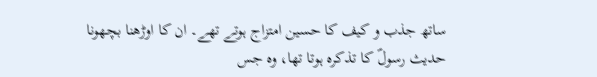ساتھ جذب و کیف کا حسین امتزاج ہوتے تھے۔ ان کا اوڑھنا بچھونا حدیث رسولؐ کا تذکرہ ہوتا تھا، وہ جس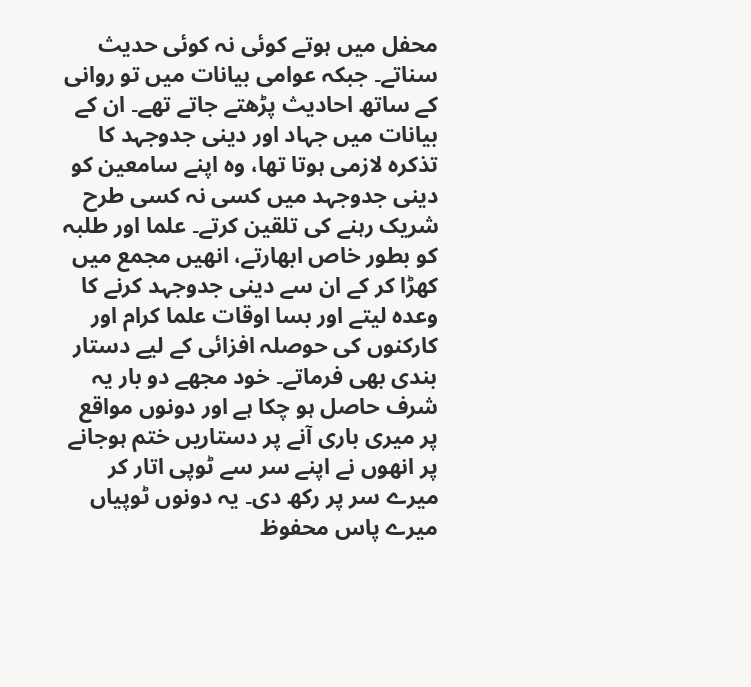محفل میں ہوتے کوئی نہ کوئی حدیث سناتے۔ جبکہ عوامی بیانات میں تو روانی کے ساتھ احادیث پڑھتے جاتے تھے۔ ان کے بیانات میں جہاد اور دینی جدوجہد کا تذکرہ لازمی ہوتا تھا، وہ اپنے سامعین کو دینی جدوجہد میں کسی نہ کسی طرح شریک رہنے کی تلقین کرتے۔ علما اور طلبہ کو بطور خاص ابھارتے، انھیں مجمع میں کھڑا کر کے ان سے دینی جدوجہد کرنے کا وعدہ لیتے اور بسا اوقات علما کرام اور کارکنوں کی حوصلہ افزائی کے لیے دستار بندی بھی فرماتے۔ خود مجھے دو بار یہ شرف حاصل ہو چکا ہے اور دونوں مواقع پر میری باری آنے پر دستاریں ختم ہوجانے پر انھوں نے اپنے سر سے ٹوپی اتار کر میرے سر پر رکھ دی۔ یہ دونوں ٹوپیاں میرے پاس محفوظ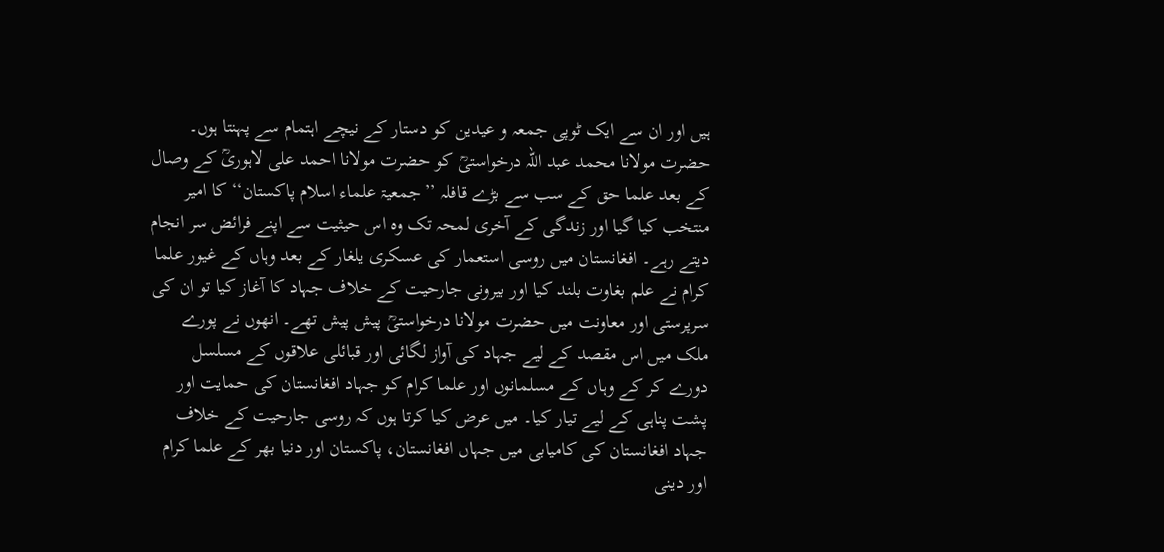ہیں اور ان سے ایک ٹوپی جمعہ و عیدین کو دستار کے نیچے اہتمام سے پہنتا ہوں۔
حضرت مولانا محمد عبد اللہ درخواستیؒ کو حضرت مولانا احمد علی لاہوریؒ کے وصال کے بعد علما حق کے سب سے بڑے قافلہ ’’جمعیۃ علماء اسلام پاکستان‘‘ کا امیر منتخب کیا گیا اور زندگی کے آخری لمحہ تک وہ اس حیثیت سے اپنے فرائض سر انجام دیتے رہے۔ افغانستان میں روسی استعمار کی عسکری یلغار کے بعد وہاں کے غیور علما کرام نے علم بغاوت بلند کیا اور بیرونی جارحیت کے خلاف جہاد کا آغاز کیا تو ان کی سرپرستی اور معاونت میں حضرت مولانا درخواستیؒ پیش پیش تھے۔ انھوں نے پورے ملک میں اس مقصد کے لیے جہاد کی آواز لگائی اور قبائلی علاقوں کے مسلسل دورے کر کے وہاں کے مسلمانوں اور علما کرام کو جہاد افغانستان کی حمایت اور پشت پناہی کے لیے تیار کیا۔ میں عرض کیا کرتا ہوں کہ روسی جارحیت کے خلاف جہاد افغانستان کی کامیابی میں جہاں افغانستان، پاکستان اور دنیا بھر کے علما کرام اور دینی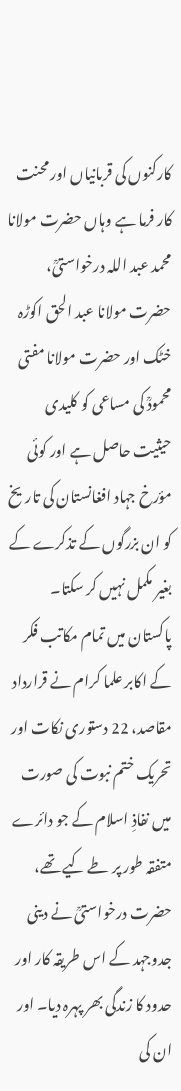کارکنوں کی قربانیاں اور محنت کار فرما ہے وہاں حضرت مولانا محمد عبد اللہ درخواستیؒ، حضرت مولانا عبد الحق اکوڑہ خٹک اور حضرت مولانا مفتی محمودؒ کی مساعی کو کلیدی حیثیت حاصل ہے اور کوئی مؤرخ جہاد افغانستان کی تاریخ کو ان بزرگوں کے تذکرے کے بغیر مکمل نہیں کر سکتا۔
پاکستان میں تمام مکاتب فکر کے اکابر علما کرام نے قرارداد مقاصد، 22 دستوری نکات اور تحریک ختم نبوت کی صورت میں نفاذِ اسلام کے جو دائرے متفقہ طور پر طے کیے تھے، حضرت درخواستیؒ نے دینی جدوجہد کے اس طریقہ کار اور حدود کا زندگی بھر پہرہ دیا۔ اور ان کی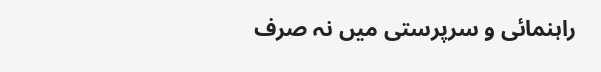راہنمائی و سرپرستی میں نہ صرف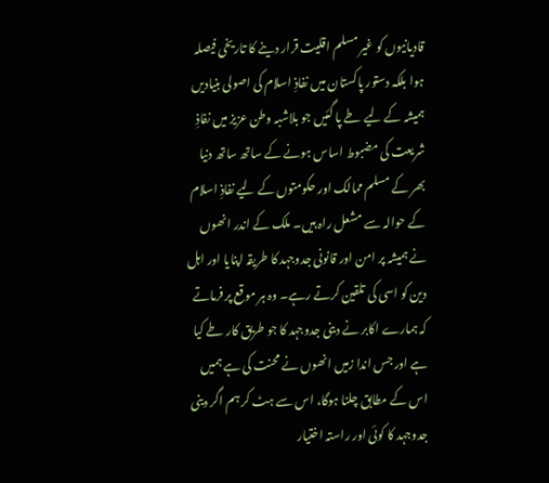قادیانیوں کو غیر مسلم اقلیت قرار دینے کا تاریخی فیصلہ ہوا بلکہ دستور پاکستان میں نفاذِ اسلام کی اصولی بنیادیں ہمیشہ کے لیے طے پا گئیں جو بلاشبہ وطن عزیز میں نفاذِ شریعت کی مضبوط اساس ہونے کے ساتھ ساتھ دنیا بھر کے مسلم ممالک اور حکومتوں کے لیے نفاذِ اسلام کے حوالہ سے مشعل راہ ہیں۔ ملک کے اندر انھوں نے ہمیشہ پر امن اور قانونی جدوجہد کا طریقہ اپنایا اور اہل دین کو اسی کی تلقین کرتے رہے۔ وہ ہر موقع پر فرماتے کہ ہمارے اکابر نے دینی جدوجہد کا جو طریق کار طے کیا ہے اور جس اندا زمیں انھوں نے محنت کی ہے ہمیں اس کے مطابق چلنا ہوگا، اس سے ہٹ کر ہم اگر دینی جدوجہد کا کوئی اور راستہ اختیار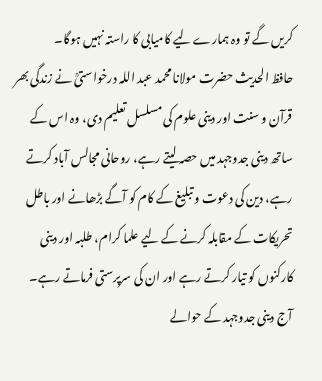کریں گے تو وہ ہمارے لیے کامیابی کا راستہ نہیں ہوگا۔
حافظ الحدیث حضرت مولانا محمد عبد اللہ درخواستیؒ نے زندگی بھر قرآن و سنت اور دینی علوم کی مسلسل تعلیم دی، وہ اس کے ساتھ دینی جدوجہد میں حصہ لیتے رہے، روحانی مجالس آباد کرتے رہے، دین کی دعوت و تبلیغ کے کام کو آگے بڑھانے اور باطل تحریکات کے مقابلہ کرنے کے لیے علما کرام، طلبہ اور دینی کارکنوں کو تیار کرتے رہے اور ان کی سرپرستی فرماتے رہے۔ آج دینی جدوجہد کے حوالے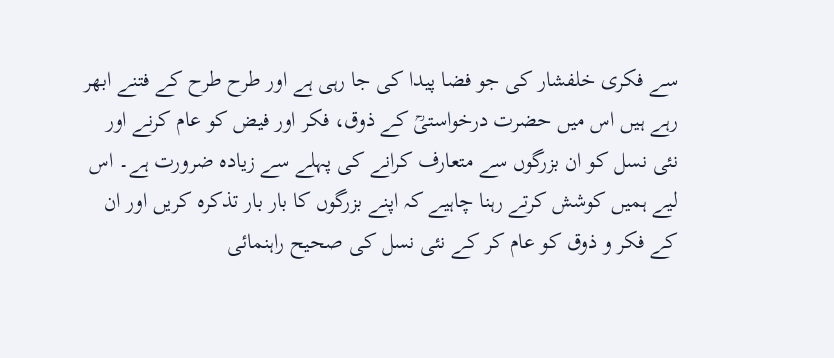سے فکری خلفشار کی جو فضا پیدا کی جا رہی ہے اور طرح طرح کے فتنے ابھر رہے ہیں اس میں حضرت درخواستیؒ کے ذوق، فکر اور فیض کو عام کرنے اور نئی نسل کو ان بزرگوں سے متعارف کرانے کی پہلے سے زیادہ ضرورت ہے۔ اس لیے ہمیں کوشش کرتے رہنا چاہیے کہ اپنے بزرگوں کا بار بار تذکرہ کریں اور ان کے فکر و ذوق کو عام کر کے نئی نسل کی صحیح راہنمائی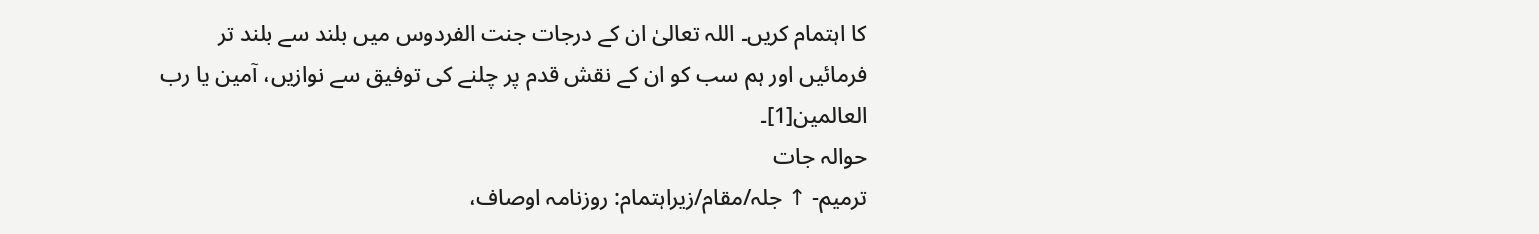کا اہتمام کریں۔ اللہ تعالیٰ ان کے درجات جنت الفردوس میں بلند سے بلند تر فرمائیں اور ہم سب کو ان کے نقش قدم پر چلنے کی توفیق سے نوازیں، آمین یا رب العالمین[1]۔
حوالہ جات
ترمیم- ↑ جلہ/مقام/زیراہتمام: روزنامہ اوصاف،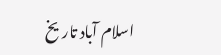اسلام آباد تاریخ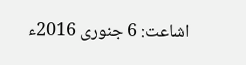اشاعت: 6 جنوری 2016ء